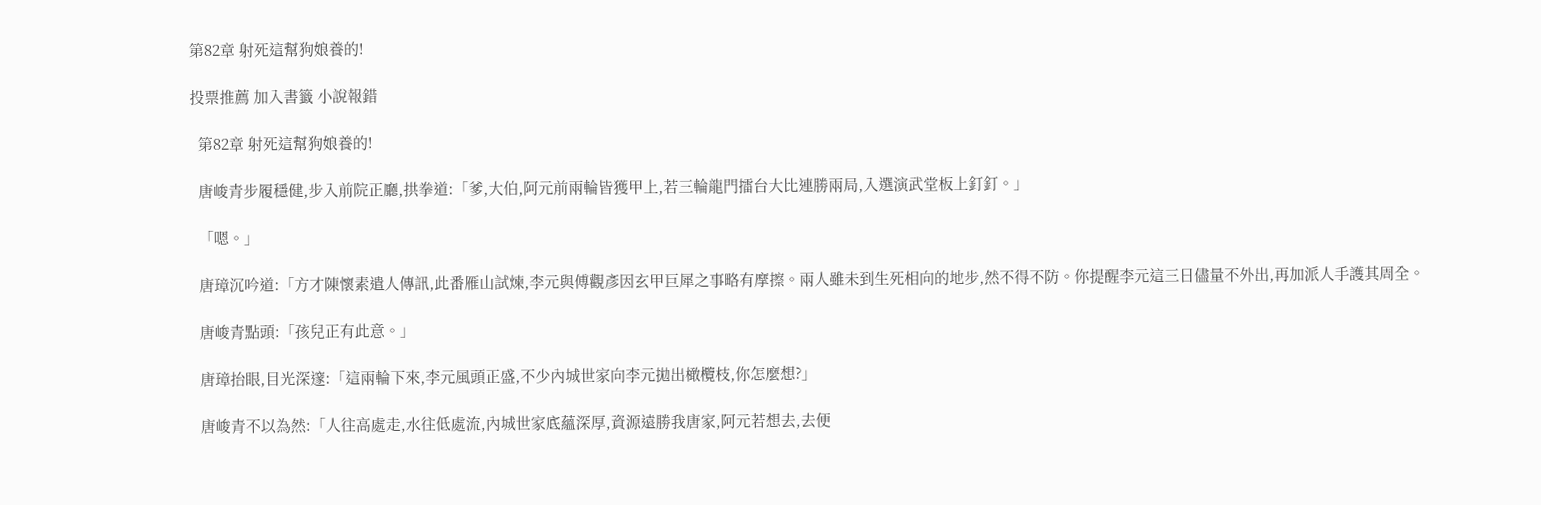第82章 射死這幫狗娘養的!

投票推薦 加入書籤 小說報錯

  第82章 射死這幫狗娘養的!

  唐峻青步履穩健,步入前院正廳,拱拳道:「爹,大伯,阿元前兩輪皆獲甲上,若三輪龍門擂台大比連勝兩局,入選演武堂板上釘釘。」

  「嗯。」

  唐璋沉吟道:「方才陳懷素遣人傳訊,此番雁山試煉,李元與傅觀彥因玄甲巨犀之事略有摩擦。兩人雖未到生死相向的地步,然不得不防。你提醒李元這三日儘量不外出,再加派人手護其周全。

  唐峻青點頭:「孩兒正有此意。」

  唐璋抬眼,目光深邃:「這兩輪下來,李元風頭正盛,不少內城世家向李元拋出橄欖枝,你怎麼想?」

  唐峻青不以為然:「人往高處走,水往低處流,內城世家底蘊深厚,資源遠勝我唐家,阿元若想去,去便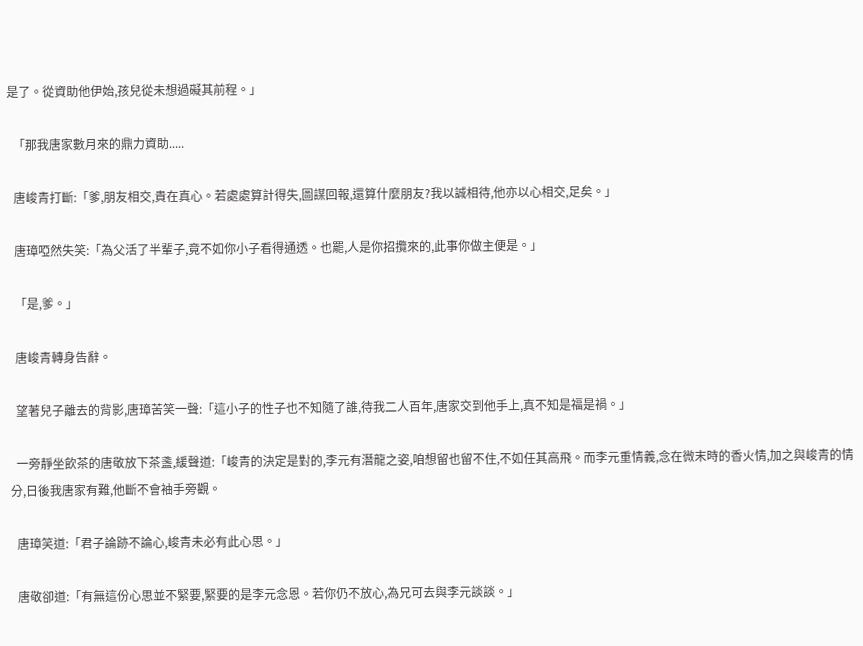是了。從資助他伊始,孩兒從未想過礙其前程。」

  「那我唐家數月來的鼎力資助.....

  唐峻青打斷:「爹,朋友相交,貴在真心。若處處算計得失,圖謀回報,還算什麼朋友?我以誠相待,他亦以心相交,足矣。」

  唐璋啞然失笑:「為父活了半輩子,竟不如你小子看得通透。也罷,人是你招攬來的,此事你做主便是。」

  「是,爹。」

  唐峻青轉身告辭。

  望著兒子離去的背影,唐璋苦笑一聲:「這小子的性子也不知隨了誰,待我二人百年,唐家交到他手上,真不知是福是禍。」

  一旁靜坐飲茶的唐敬放下茶盞,緩聲道:「峻青的決定是對的,李元有潛龍之姿,咱想留也留不住,不如任其高飛。而李元重情義,念在微末時的香火情,加之與峻青的情分,日後我唐家有難,他斷不會袖手旁觀。

  唐璋笑道:「君子論跡不論心,峻青未必有此心思。」

  唐敬卻道:「有無這份心思並不緊要,緊要的是李元念恩。若你仍不放心,為兄可去與李元談談。」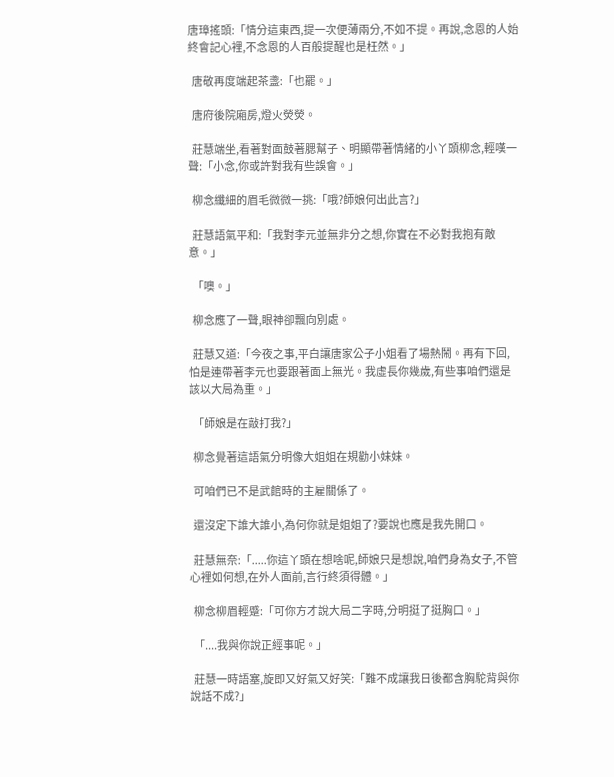唐璋搖頭:「情分這東西,提一次便薄兩分,不如不提。再說,念恩的人始終會記心裡,不念恩的人百般提醒也是枉然。」

  唐敬再度端起茶盞:「也罷。」

  唐府後院廂房,燈火熒熒。

  莊慧端坐,看著對面鼓著腮幫子、明顯帶著情緒的小丫頭柳念,輕嘆一聲:「小念,你或許對我有些誤會。」

  柳念纖細的眉毛微微一挑:「哦?師娘何出此言?」

  莊慧語氣平和:「我對李元並無非分之想,你實在不必對我抱有敵意。」

  「噢。」

  柳念應了一聲,眼神卻飄向別處。

  莊慧又道:「今夜之事,平白讓唐家公子小姐看了場熱鬧。再有下回,怕是連帶著李元也要跟著面上無光。我虛長你幾歲,有些事咱們還是該以大局為重。」

  「師娘是在敲打我?」

  柳念覺著這語氣分明像大姐姐在規勸小妹妹。

  可咱們已不是武館時的主雇關係了。

  還沒定下誰大誰小,為何你就是姐姐了?要說也應是我先開口。

  莊慧無奈:「.....你這丫頭在想啥呢,師娘只是想說,咱們身為女子,不管心裡如何想,在外人面前,言行終須得體。」

  柳念柳眉輕蹙:「可你方才說大局二字時,分明挺了挺胸口。」

  「....我與你說正經事呢。」

  莊慧一時語塞,旋即又好氣又好笑:「難不成讓我日後都含胸駝背與你說話不成?」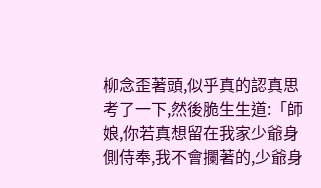柳念歪著頭,似乎真的認真思考了一下,然後脆生生道:「師娘,你若真想留在我家少爺身側侍奉,我不會攔著的,少爺身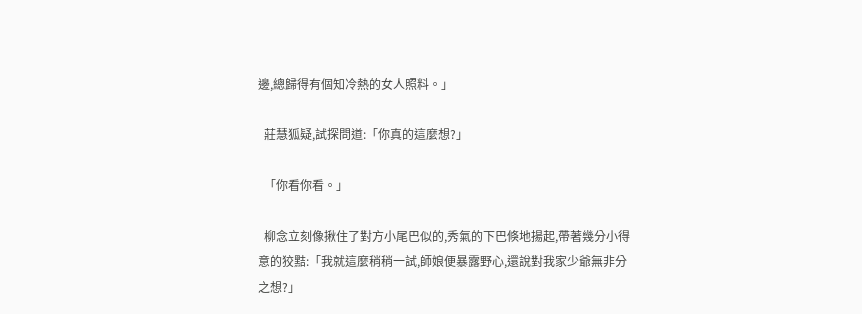邊,總歸得有個知冷熱的女人照料。」

  莊慧狐疑,試探問道:「你真的這麼想?」

  「你看你看。」

  柳念立刻像揪住了對方小尾巴似的,秀氣的下巴倏地揚起,帶著幾分小得意的狡黠:「我就這麼稍稍一試,師娘便暴露野心,還說對我家少爺無非分之想?」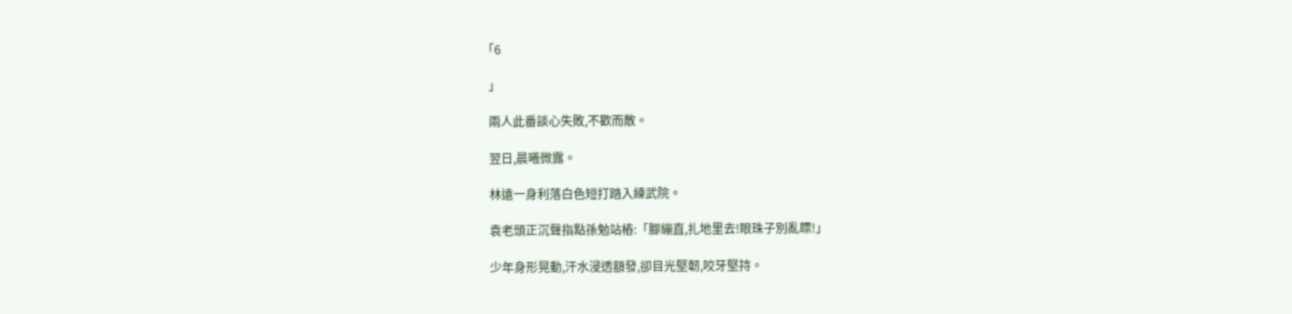「6

  」

  兩人此番談心失敗,不歡而散。

  翌日,晨曦微露。

  林遠一身利落白色短打踏入練武院。

  袁老頭正沉聲指點孫勉站樁:「腳繃直,扎地里去!眼珠子別亂瞟!」

  少年身形晃動,汗水浸透額發,卻目光堅韌,咬牙堅持。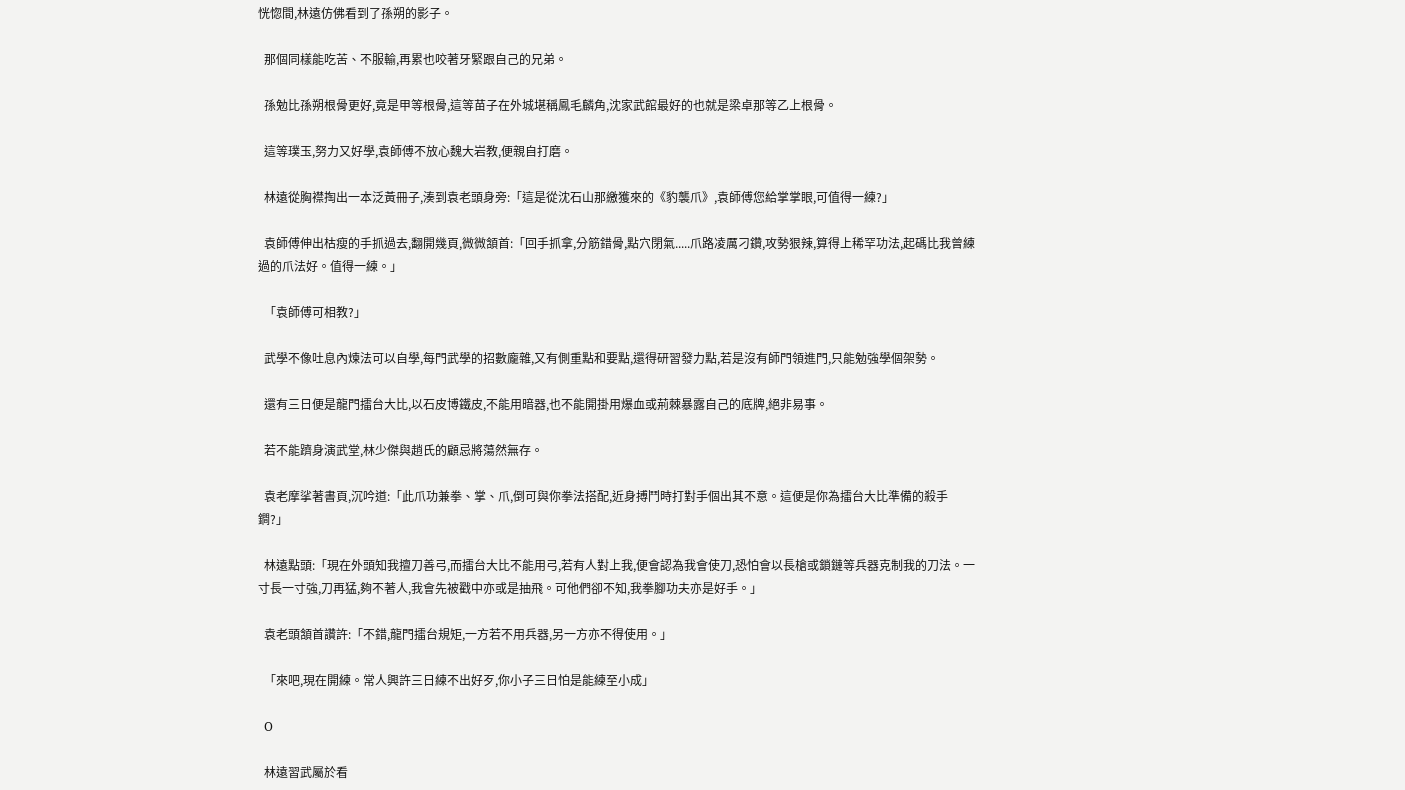恍惚間,林遠仿佛看到了孫朔的影子。

  那個同樣能吃苦、不服輸,再累也咬著牙緊跟自己的兄弟。

  孫勉比孫朔根骨更好,竟是甲等根骨,這等苗子在外城堪稱鳳毛麟角,沈家武館最好的也就是梁卓那等乙上根骨。

  這等璞玉,努力又好學,袁師傅不放心魏大岩教,便親自打磨。

  林遠從胸襟掏出一本泛黃冊子,湊到袁老頭身旁:「這是從沈石山那繳獲來的《豹襲爪》,袁師傅您給掌掌眼,可值得一練?」

  袁師傅伸出枯瘦的手抓過去,翻開幾頁,微微頷首:「回手抓拿,分筋錯骨,點穴閉氣.....爪路凌厲刁鑽,攻勢狠辣,算得上稀罕功法,起碼比我曾練過的爪法好。值得一練。」

  「袁師傅可相教?」

  武學不像吐息內煉法可以自學,每門武學的招數龐雜,又有側重點和要點,還得研習發力點,若是沒有師門領進門,只能勉強學個架勢。

  還有三日便是龍門擂台大比,以石皮博鐵皮,不能用暗器,也不能開掛用爆血或荊棘暴露自己的底牌,絕非易事。

  若不能躋身演武堂,林少傑與趙氏的顧忌將蕩然無存。

  袁老摩挲著書頁,沉吟道:「此爪功兼拳、掌、爪,倒可與你拳法搭配,近身搏鬥時打對手個出其不意。這便是你為擂台大比準備的殺手鐧?」

  林遠點頭:「現在外頭知我擅刀善弓,而擂台大比不能用弓,若有人對上我,便會認為我會使刀,恐怕會以長槍或鎖鏈等兵器克制我的刀法。一寸長一寸強,刀再猛,夠不著人,我會先被戳中亦或是抽飛。可他們卻不知,我拳腳功夫亦是好手。」

  袁老頭頷首讚許:「不錯,龍門擂台規矩,一方若不用兵器,另一方亦不得使用。」

  「來吧,現在開練。常人興許三日練不出好歹,你小子三日怕是能練至小成」

  O

  林遠習武屬於看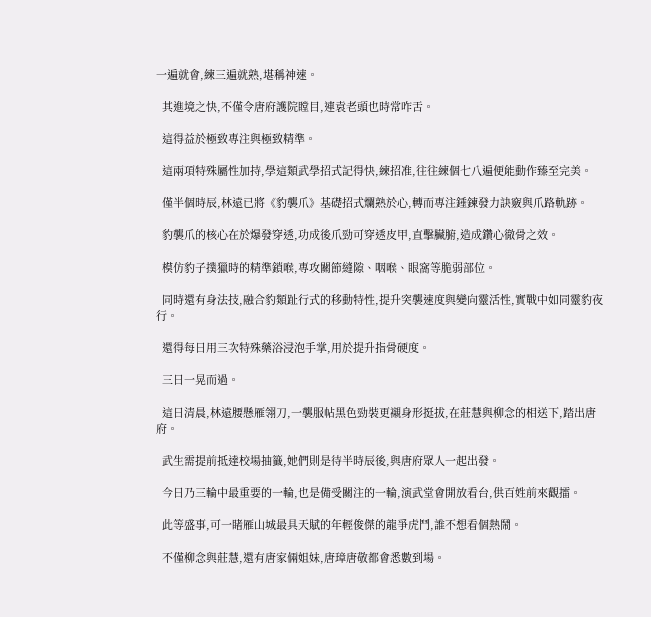一遍就會,練三遍就熟,堪稱神速。

  其進境之快,不僅令唐府護院瞠目,連袁老頭也時常咋舌。

  這得益於極致專注與極致精準。

  這兩項特殊屬性加持,學這類武學招式記得快,練招准,往往練個七八遍便能動作臻至完美。

  僅半個時辰,林遠已將《豹襲爪》基礎招式爛熟於心,轉而專注錘鍊發力訣竅與爪路軌跡。

  豹襲爪的核心在於爆發穿透,功成後爪勁可穿透皮甲,直擊臟腑,造成鑽心徹骨之效。

  模仿豹子撲獵時的精準鎖喉,專攻關節縫隙、咽喉、眼窩等脆弱部位。

  同時還有身法技,融合豹類趾行式的移動特性,提升突襲速度與變向靈活性,實戰中如同靈豹夜行。

  還得每日用三次特殊藥浴浸泡手掌,用於提升指骨硬度。

  三日一晃而過。

  這日清晨,林遠腰懸雁翎刀,一襲服帖黑色勁裝更襯身形挺拔,在莊慧與柳念的相送下,踏出唐府。

  武生需提前抵達校場抽籤,她們則是待半時辰後,與唐府眾人一起出發。

  今日乃三輪中最重要的一輪,也是備受關注的一輪,演武堂會開放看台,供百姓前來觀擂。

  此等盛事,可一睹雁山城最具天賦的年輕俊傑的龍爭虎鬥,誰不想看個熱鬧。

  不僅柳念與莊慧,還有唐家倆姐妹,唐璋唐敬都會悉數到場。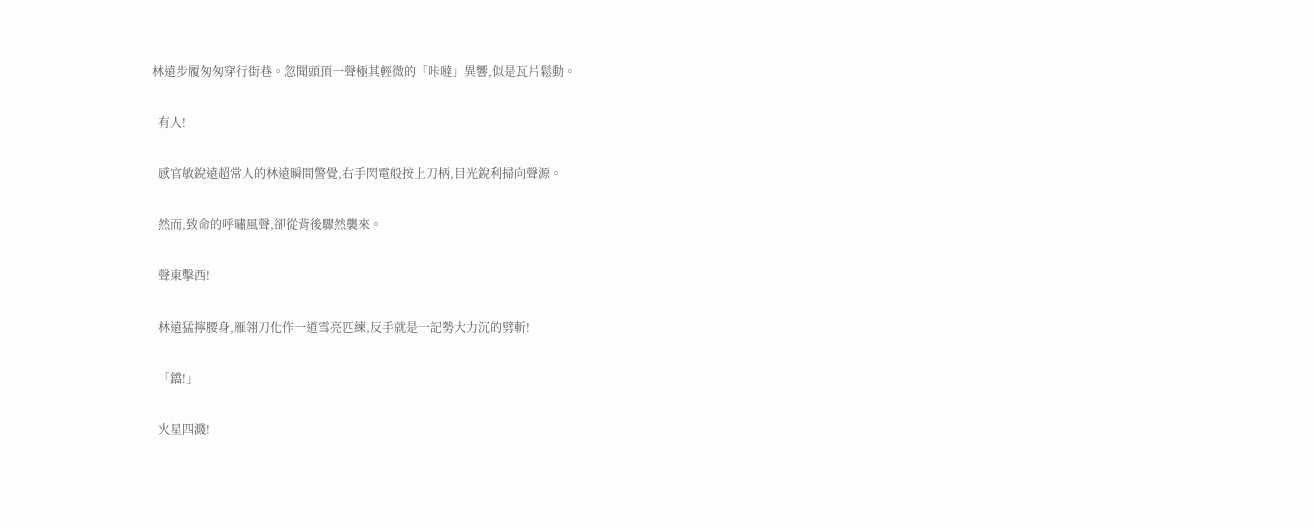林遠步履匆匆穿行街巷。忽聞頭頂一聲極其輕微的「咔噠」異響,似是瓦片鬆動。

  有人!

  感官敏銳遠超常人的林遠瞬間警覺,右手閃電般按上刀柄,目光銳利掃向聲源。

  然而,致命的呼嘯風聲,卻從背後驟然襲來。

  聲東擊西!

  林遠猛擰腰身,雁翎刀化作一道雪亮匹練,反手就是一記勢大力沉的劈斬!

  「鐺!」

  火星四濺!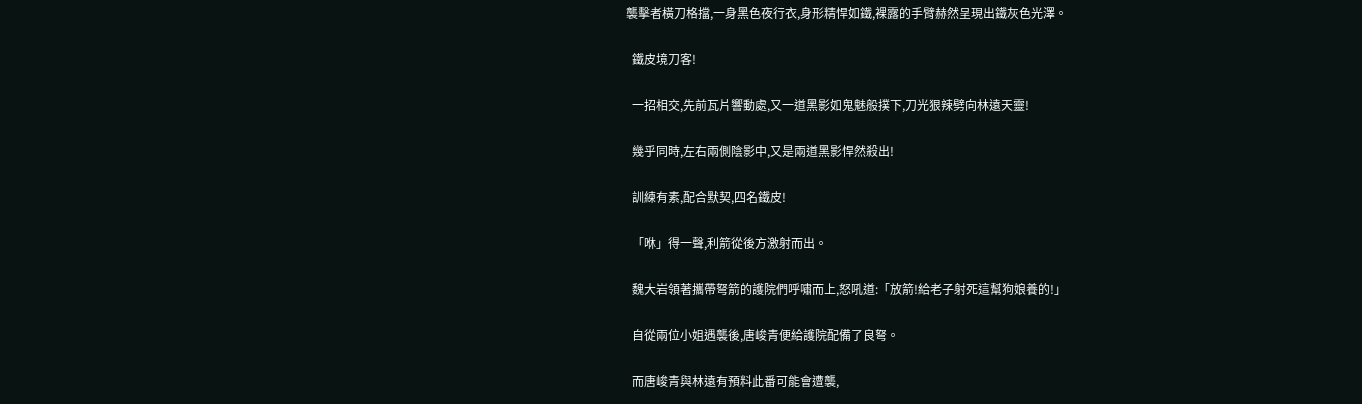襲擊者橫刀格擋,一身黑色夜行衣,身形精悍如鐵,裸露的手臂赫然呈現出鐵灰色光澤。

  鐵皮境刀客!

  一招相交,先前瓦片響動處,又一道黑影如鬼魅般撲下,刀光狠辣劈向林遠天靈!

  幾乎同時,左右兩側陰影中,又是兩道黑影悍然殺出!

  訓練有素,配合默契,四名鐵皮!

  「咻」得一聲,利箭從後方激射而出。

  魏大岩領著攜帶弩箭的護院們呼嘯而上,怒吼道:「放箭!給老子射死這幫狗娘養的!」

  自從兩位小姐遇襲後,唐峻青便給護院配備了良弩。

  而唐峻青與林遠有預料此番可能會遭襲,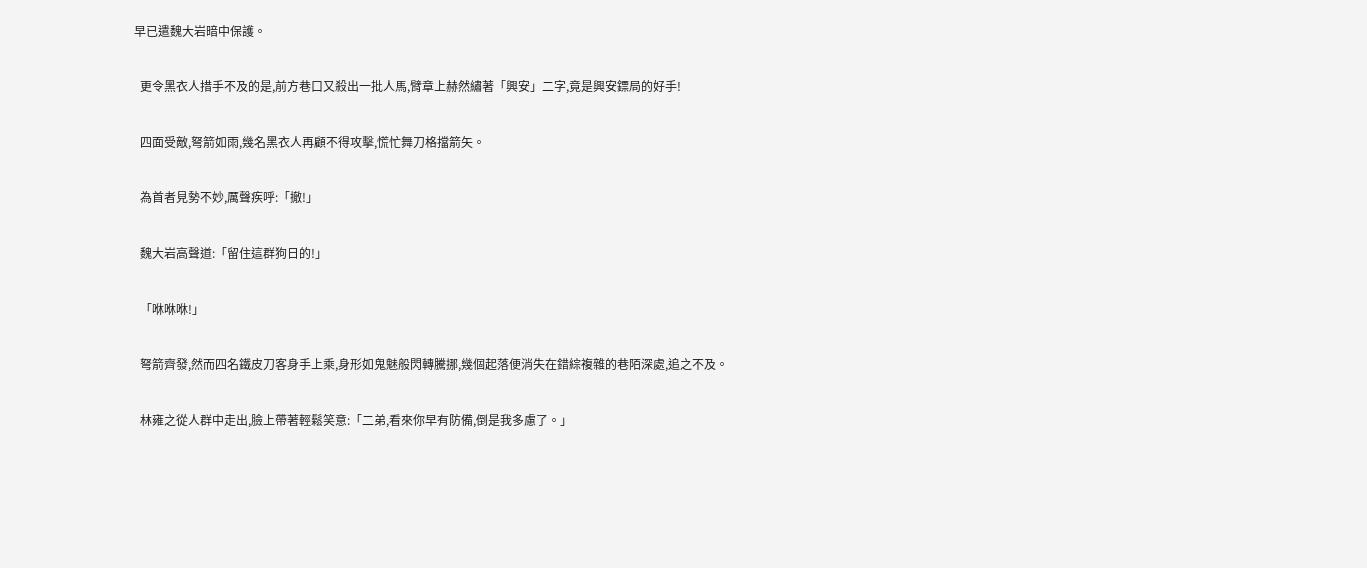早已遣魏大岩暗中保護。

  更令黑衣人措手不及的是,前方巷口又殺出一批人馬,臂章上赫然繡著「興安」二字,竟是興安鏢局的好手!

  四面受敵,弩箭如雨,幾名黑衣人再顧不得攻擊,慌忙舞刀格擋箭矢。

  為首者見勢不妙,厲聲疾呼:「撤!」

  魏大岩高聲道:「留住這群狗日的!」

  「咻咻咻!」

  弩箭齊發,然而四名鐵皮刀客身手上乘,身形如鬼魅般閃轉騰挪,幾個起落便消失在錯綜複雜的巷陌深處,追之不及。

  林雍之從人群中走出,臉上帶著輕鬆笑意:「二弟,看來你早有防備,倒是我多慮了。」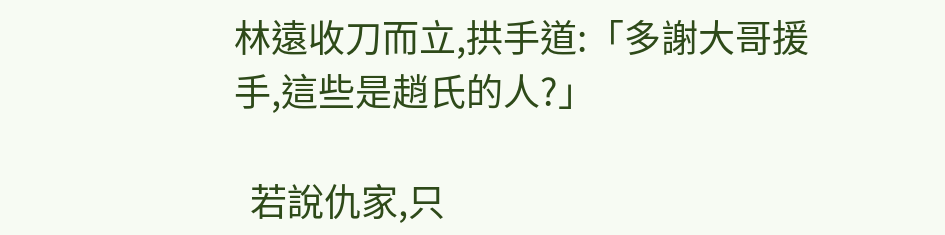林遠收刀而立,拱手道:「多謝大哥援手,這些是趙氏的人?」

  若說仇家,只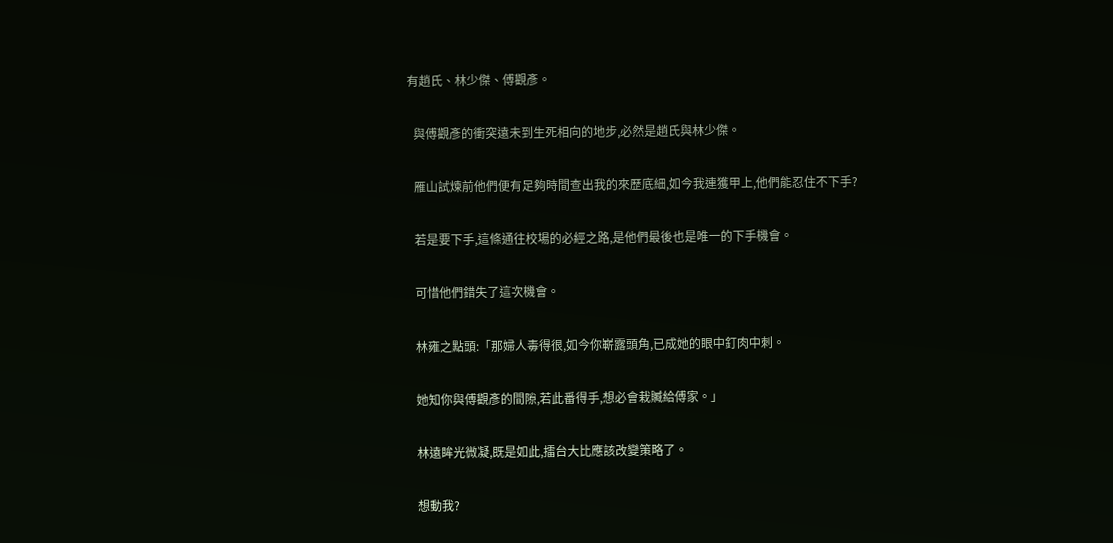有趙氏、林少傑、傅觀彥。

  與傅觀彥的衝突遠未到生死相向的地步,必然是趙氏與林少傑。

  雁山試煉前他們便有足夠時間查出我的來歷底細,如今我連獲甲上,他們能忍住不下手?

  若是要下手,這條通往校場的必經之路,是他們最後也是唯一的下手機會。

  可惜他們錯失了這次機會。

  林雍之點頭:「那婦人毒得很,如今你嶄露頭角,已成她的眼中釘肉中刺。

  她知你與傅觀彥的間隙,若此番得手,想必會栽贓給傅家。」

  林遠眸光微凝,既是如此,擂台大比應該改變策略了。

  想動我?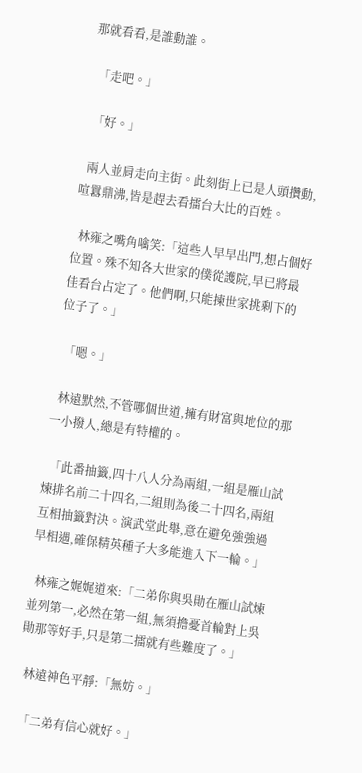那就看看,是誰動誰。

  「走吧。」

  「好。」

  兩人並肩走向主街。此刻街上已是人頭攢動,喧囂鼎沸,皆是趕去看擂台大比的百姓。

  林雍之嘴角噙笑:「這些人早早出門,想占個好位置。殊不知各大世家的僕從護院,早已將最佳看台占定了。他們啊,只能揀世家挑剩下的位子了。」

  「嗯。」

  林遠默然,不管哪個世道,擁有財富與地位的那一小撥人,總是有特權的。

  「此番抽籤,四十八人分為兩組,一組是雁山試煉排名前二十四名,二組則為後二十四名,兩組互相抽籤對決。演武堂此舉,意在避免強強過早相遇,確保精英種子大多能進入下一輪。」

  林雍之娓娓道來:「二弟你與吳勛在雁山試煉並列第一,必然在第一組,無須擔憂首輪對上吳勛那等好手,只是第二擂就有些難度了。」

  林遠神色平靜:「無妨。」

  「二弟有信心就好。」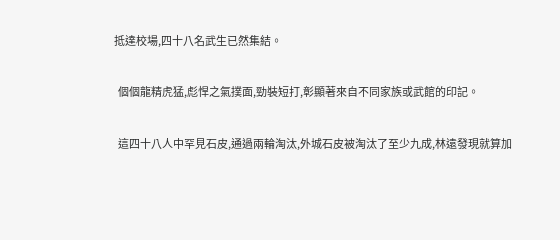抵達校場,四十八名武生已然集結。

  個個龍精虎猛,彪悍之氣撲面,勁裝短打,彰顯著來自不同家族或武館的印記。

  這四十八人中罕見石皮,通過兩輪淘汰,外城石皮被淘汰了至少九成,林遠發現就算加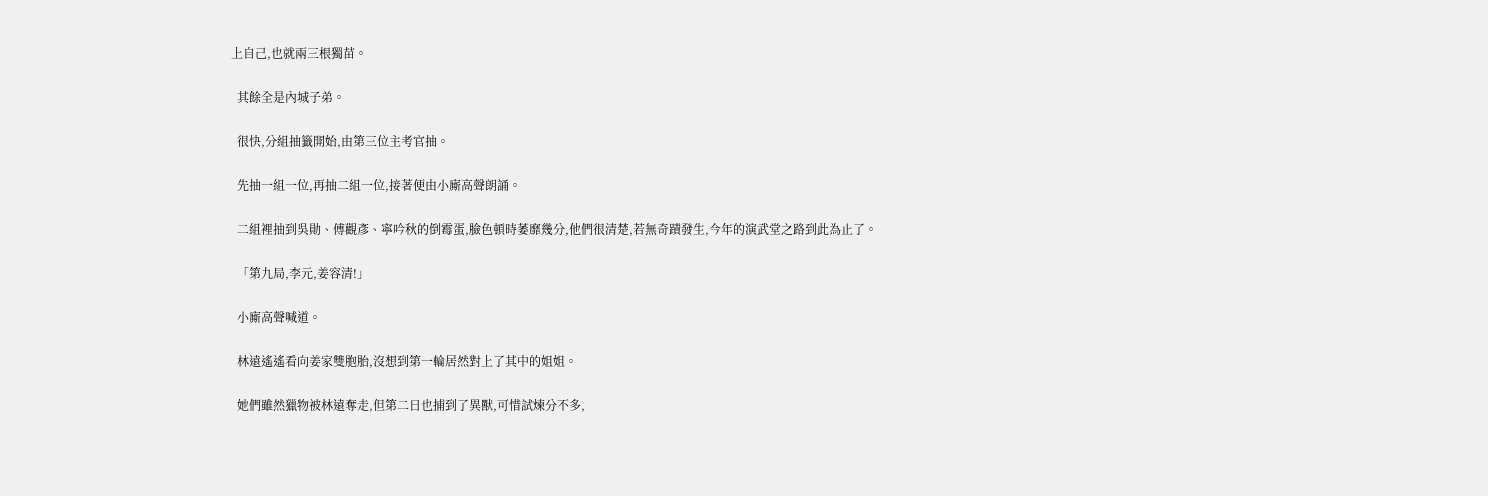上自己,也就兩三根獨苗。

  其餘全是內城子弟。

  很快,分組抽籤開始,由第三位主考官抽。

  先抽一組一位,再抽二組一位,接著便由小廝高聲朗誦。

  二組裡抽到吳勛、傅觀彥、寧吟秋的倒霉蛋,臉色頓時萎靡幾分,他們很清楚,若無奇蹟發生,今年的演武堂之路到此為止了。

  「第九局,李元,姜容清!」

  小廝高聲喊道。

  林遠遙遙看向姜家雙胞胎,沒想到第一輪居然對上了其中的姐姐。

  她們雖然獵物被林遠奪走,但第二日也捕到了異獸,可惜試煉分不多,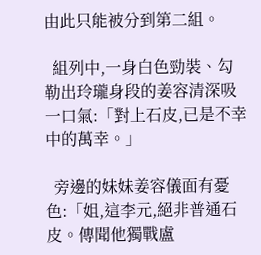由此只能被分到第二組。

  組列中,一身白色勁裝、勾勒出玲瓏身段的姜容清深吸一口氣:「對上石皮,已是不幸中的萬幸。」

  旁邊的妹妹姜容儀面有憂色:「姐,這李元,絕非普通石皮。傳聞他獨戰盧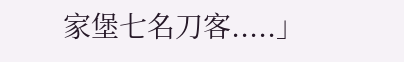家堡七名刀客.....」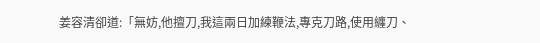姜容清卻道:「無妨,他擅刀,我這兩日加練鞭法,專克刀路,使用纏刀、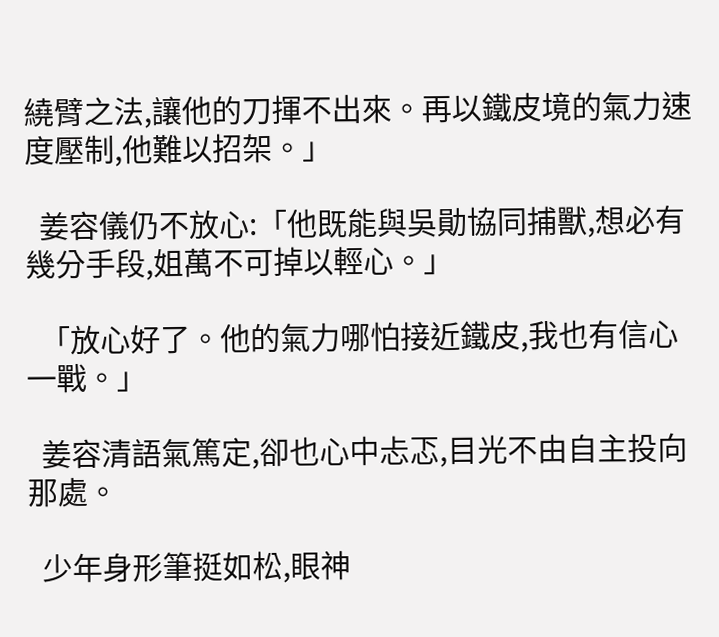繞臂之法,讓他的刀揮不出來。再以鐵皮境的氣力速度壓制,他難以招架。」

  姜容儀仍不放心:「他既能與吳勛協同捕獸,想必有幾分手段,姐萬不可掉以輕心。」

  「放心好了。他的氣力哪怕接近鐵皮,我也有信心一戰。」

  姜容清語氣篤定,卻也心中忐忑,目光不由自主投向那處。

  少年身形筆挺如松,眼神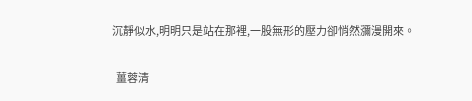沉靜似水,明明只是站在那裡,一股無形的壓力卻悄然瀰漫開來。

  薑蓉清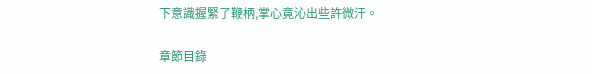下意識握緊了鞭柄,掌心竟沁出些許微汗。

章節目錄